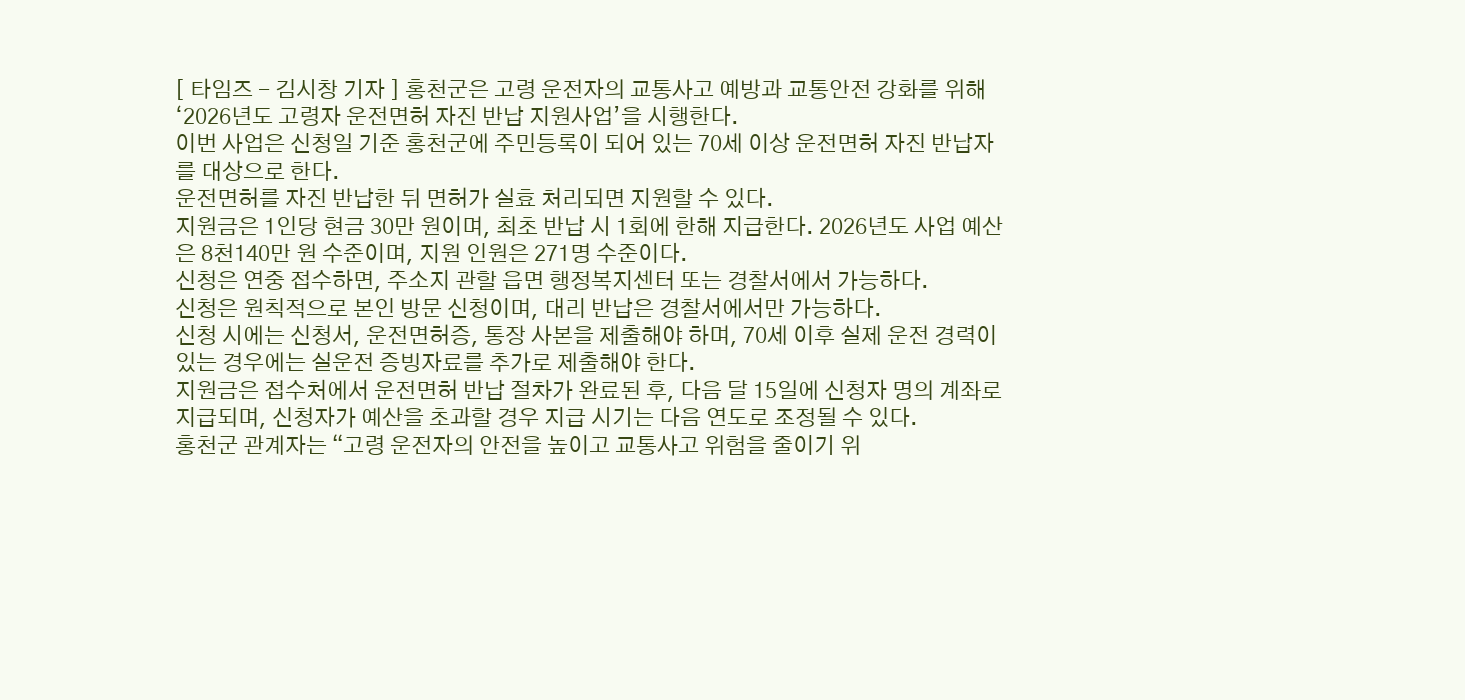[ 타임즈 - 김시창 기자 ] 홍천군은 고령 운전자의 교통사고 예방과 교통안전 강화를 위해 ‘2026년도 고령자 운전면허 자진 반납 지원사업’을 시행한다.
이번 사업은 신청일 기준 홍천군에 주민등록이 되어 있는 70세 이상 운전면허 자진 반납자를 대상으로 한다.
운전면허를 자진 반납한 뒤 면허가 실효 처리되면 지원할 수 있다.
지원금은 1인당 현금 30만 원이며, 최초 반납 시 1회에 한해 지급한다. 2026년도 사업 예산은 8천140만 원 수준이며, 지원 인원은 271명 수준이다.
신청은 연중 접수하면, 주소지 관할 읍면 행정복지센터 또는 경찰서에서 가능하다.
신청은 원칙적으로 본인 방문 신청이며, 대리 반납은 경찰서에서만 가능하다.
신청 시에는 신청서, 운전면허증, 통장 사본을 제출해야 하며, 70세 이후 실제 운전 경력이 있는 경우에는 실운전 증빙자료를 추가로 제출해야 한다.
지원금은 접수처에서 운전면허 반납 절차가 완료된 후, 다음 달 15일에 신청자 명의 계좌로 지급되며, 신청자가 예산을 초과할 경우 지급 시기는 다음 연도로 조정될 수 있다.
홍천군 관계자는 “고령 운전자의 안전을 높이고 교통사고 위험을 줄이기 위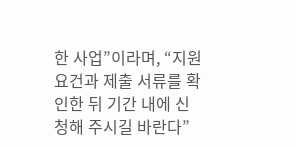한 사업”이라며, “지원 요건과 제출 서류를 확인한 뒤 기간 내에 신청해 주시길 바란다”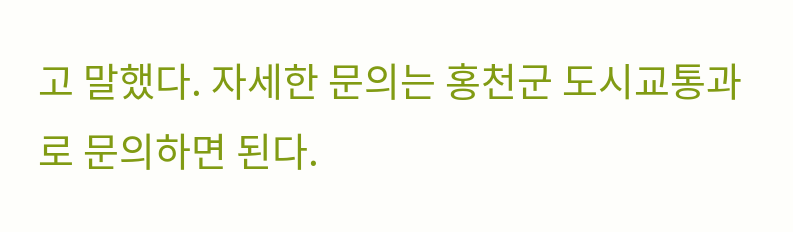고 말했다. 자세한 문의는 홍천군 도시교통과로 문의하면 된다.